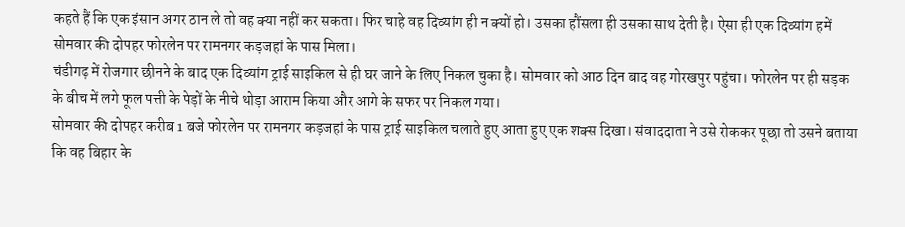कहते हैं कि एक इंसान अगर ठान ले तो वह क्या नहीं कर सकता। फिर चाहे वह दिव्यांग ही न क्यों हो। उसका हौंसला ही उसका साथ देती है। ऐसा ही एक दिव्यांग हमें सोमवार की दोपहर फोरलेन पर रामनगर कड़जहां के पास मिला।
चंडीगढ़ में रोजगार छीनने के बाद एक दिव्यांग ट्राई साइकिल से ही घर जाने के लिए निकल चुका है। सोमवार को आठ दिन बाद वह गोरखपुर पहुंचा। फोरलेन पर ही सड़क के बीच में लगे फूल पत्ती के पेड़ों के नीचे थोड़ा आराम किया और आगे के सफर पर निकल गया।
सोमवार की दोपहर करीब 1 बजे फोरलेन पर रामनगर कड़जहां के पास ट्राई साइकिल चलाते हुए आता हुए एक शक्स दिखा। संवाददाता ने उसे रोककर पूछा तो उसने बताया कि वह बिहार के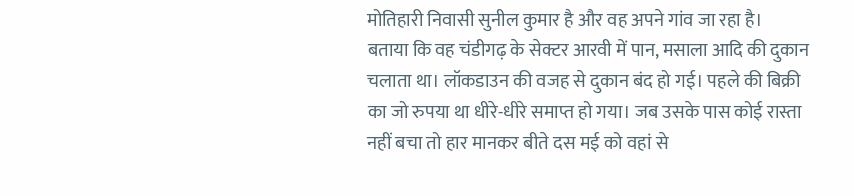मोतिहारी निवासी सुनील कुमार है और वह अपने गांव जा रहा है।
बताया कि वह चंडीगढ़ के सेक्टर आरवी में पान, मसाला आदि की दुकान चलाता था। लॉकडाउन की वजह से दुकान बंद हो गई। पहले की बिक्री का जो रुपया था धीरे-धीरे समाप्त हो गया। जब उसके पास कोई रास्ता नहीं बचा तो हार मानकर बीते दस मई को वहां से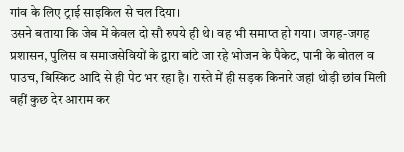गांव के लिए ट्राई साइकिल से चल दिया।
उसने बताया कि जेब में केवल दो सौ रुपये ही थे। वह भी समाप्त हो गया। जगह-जगह प्रशासन, पुलिस व समाजसेवियों के द्वारा बांटे जा रहे भोजन के पैकेट, पानी के बोतल व पाउच, बिस्किट आदि से ही पेट भर रहा है। रास्ते में ही सड़क किनारे जहां थोड़ी छांव मिली वहीं कुछ देर आराम कर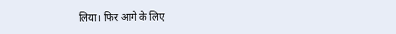लिया। फिर आगे के लिए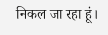निकल जा रहा हूं।